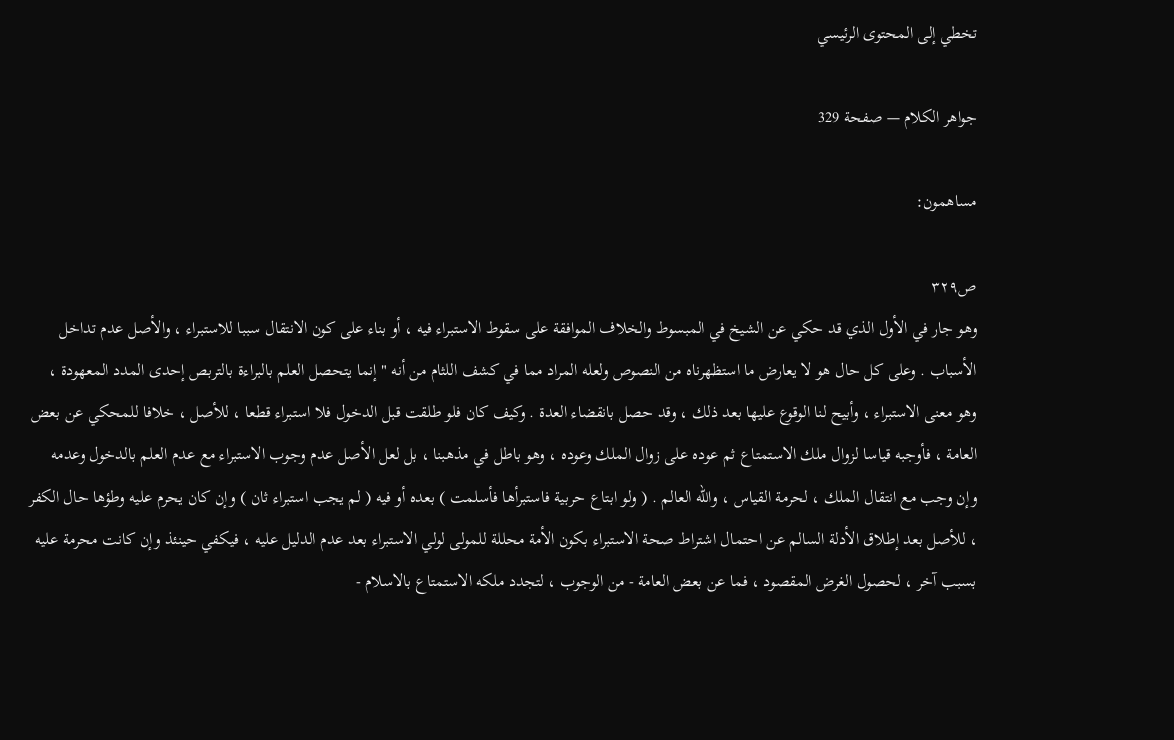تخطي إلى المحتوى الرئيسي

جواهر الكلام — صفحة 329

مساهمون:

ص٣٢٩
وهو جار في الأول الذي قد حكي عن الشيخ في المبسوط والخلاف الموافقة على سقوط الاستبراء فيه ، أو بناء على كون الانتقال سببا للاستبراء ، والأصل عدم تداخل الأسباب . وعلى كل حال هو لا يعارض ما استظهرناه من النصوص ولعله المراد مما في كشف اللثام من أنه " إنما يتحصل العلم بالبراءة بالتربص إحدى المدد المعهودة ، وهو معنى الاستبراء ، وأبيح لنا الوقوع عليها بعد ذلك ، وقد حصل بانقضاء العدة . وكيف كان فلو طلقت قبل الدخول فلا استبراء قطعا ، للأصل ، خلافا للمحكي عن بعض العامة ، فأوجبه قياسا لزوال ملك الاستمتاع ثم عوده على زوال الملك وعوده ، وهو باطل في مذهبنا ، بل لعل الأصل عدم وجوب الاستبراء مع عدم العلم بالدخول وعدمه وإن وجب مع انتقال الملك ، لحرمة القياس ، والله العالم . ( ولو ابتاع حربية فاستبرأها فأسلمت ) بعده أو فيه ( لم يجب استبراء ثان ) وإن كان يحرم عليه وطؤها حال الكفر ، للأصل بعد إطلاق الأدلة السالم عن احتمال اشتراط صحة الاستبراء بكون الأمة محللة للمولى لولي الاستبراء بعد عدم الدليل عليه ، فيكفي حينئذ وإن كانت محرمة عليه بسبب آخر ، لحصول الغرض المقصود ، فما عن بعض العامة - من الوجوب ، لتجدد ملكه الاستمتاع بالاسلام -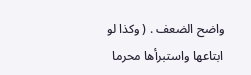واضح الضعف . ( وكذا لو ابتاعها واستبرأها محرما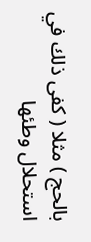بالحج ) مثلا ( كفى ذلك في استحلال وطئها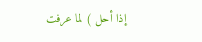إذا أحل ) لما عرفت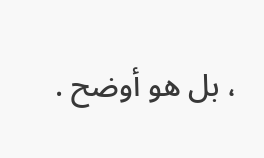، بل هو أوضح .